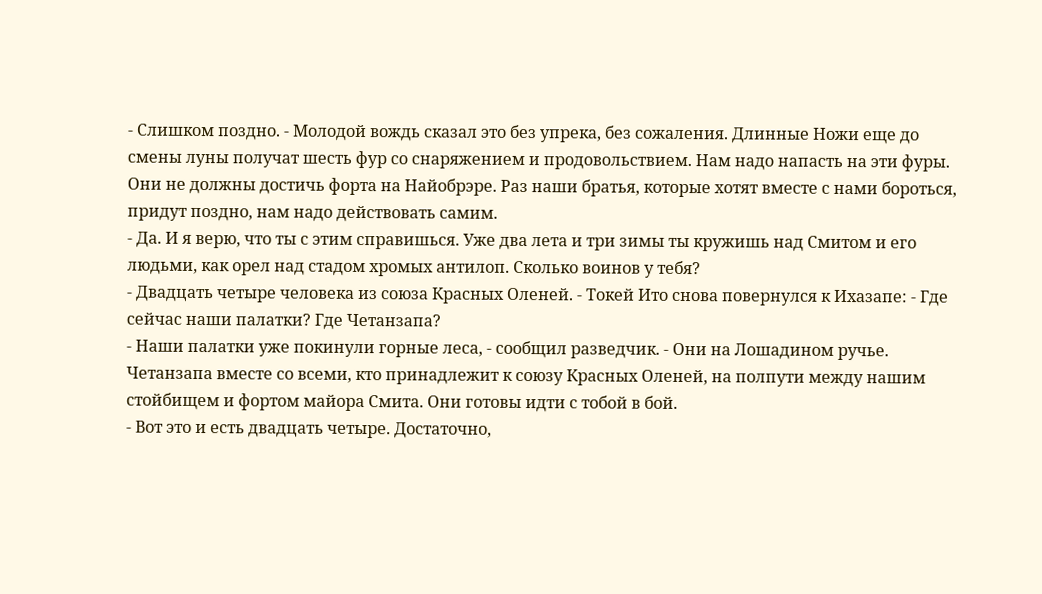- Слишком поздно. - Молодой вождь сказал это без упрека, без сожаления. Длинные Ножи еще до смены луны получат шесть фур со снаряжением и продовольствием. Нам надо напасть на эти фуры. Они не должны достичь форта на Найобрэре. Раз наши братья, которые хотят вместе с нами бороться, придут поздно, нам надо действовать самим.
- Да. И я верю, что ты с этим справишься. Уже два лета и три зимы ты кружишь над Смитом и его людьми, как орел над стадом хромых антилоп. Сколько воинов у тебя?
- Двадцать четыре человека из союза Красных Оленей. - Токей Ито снова повернулся к Ихазапе: - Где сейчас наши палатки? Где Четанзапа?
- Наши палатки уже покинули горные леса, - сообщил разведчик. - Они на Лошадином ручье. Четанзапа вместе со всеми, кто принадлежит к союзу Красных Оленей, на полпути между нашим стойбищем и фортом майора Смита. Они готовы идти с тобой в бой.
- Вот это и есть двадцать четыре. Достаточно,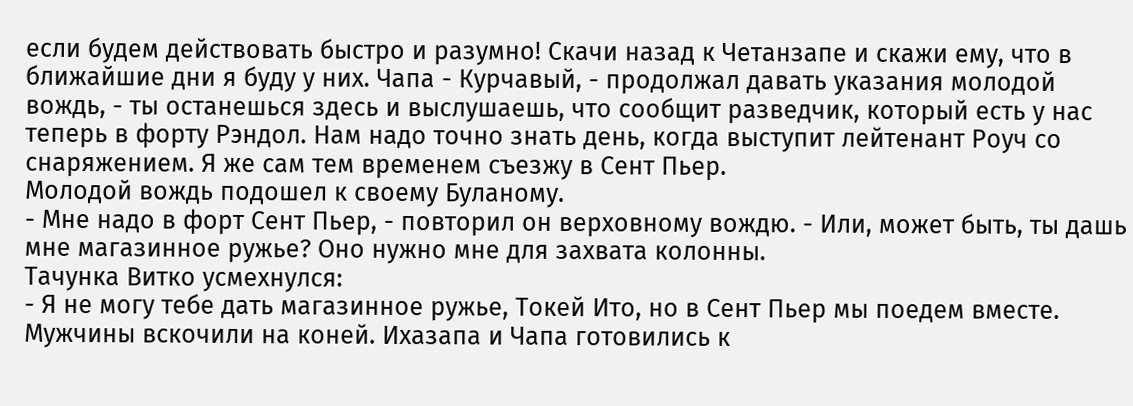если будем действовать быстро и разумно! Скачи назад к Четанзапе и скажи ему, что в ближайшие дни я буду у них. Чапа - Курчавый, - продолжал давать указания молодой вождь, - ты останешься здесь и выслушаешь, что сообщит разведчик, который есть у нас теперь в форту Рэндол. Нам надо точно знать день, когда выступит лейтенант Роуч со снаряжением. Я же сам тем временем съезжу в Сент Пьер.
Молодой вождь подошел к своему Буланому.
- Мне надо в форт Сент Пьер, - повторил он верховному вождю. - Или, может быть, ты дашь мне магазинное ружье? Оно нужно мне для захвата колонны.
Тачунка Витко усмехнулся:
- Я не могу тебе дать магазинное ружье, Токей Ито, но в Сент Пьер мы поедем вместе.
Мужчины вскочили на коней. Ихазапа и Чапа готовились к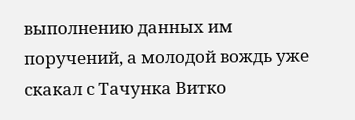выполнению данных им поручений, а молодой вождь уже скакал с Тачунка Витко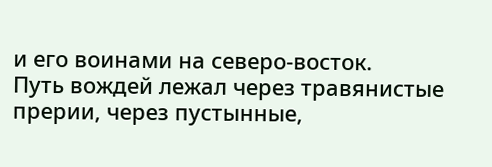и его воинами на северо-восток.
Путь вождей лежал через травянистые прерии, через пустынные,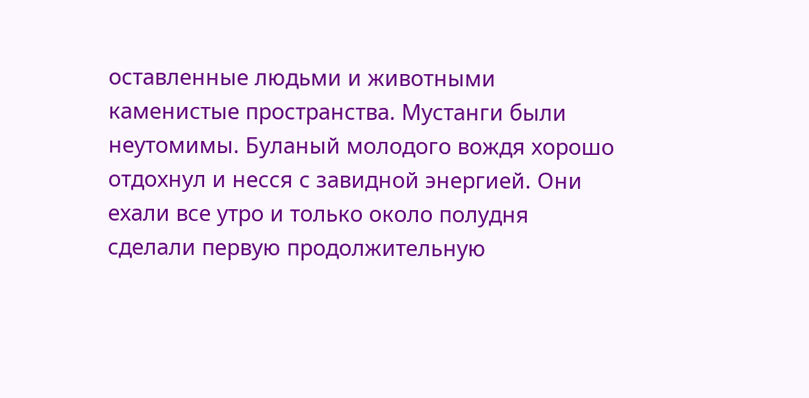оставленные людьми и животными каменистые пространства. Мустанги были неутомимы. Буланый молодого вождя хорошо отдохнул и несся с завидной энергией. Они ехали все утро и только около полудня сделали первую продолжительную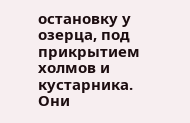остановку у озерца, под прикрытием холмов и кустарника. Они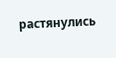растянулись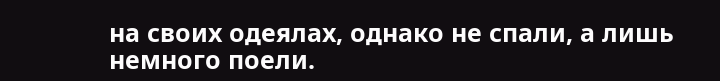на своих одеялах, однако не спали, а лишь немного поели.